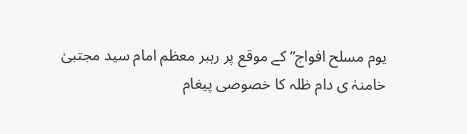یوم مسلح افواج” کے موقع پر رہبر معظم امام سید مجتبیٰ خامنہٰ ی دام ظلہ کا خصوصی پیغام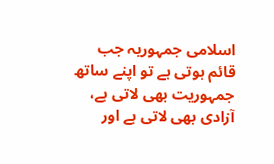اسلامی جمہوریہ جب قائم ہوتی ہے تو اپنے ساتھ جمہوریت بھی لاتی ہے، آزادی بھی لاتی ہے اور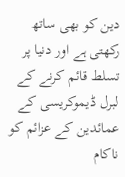دین کو بھی ساتھ رکھتی ہے اور دنیا پر تسلط قائم کرنے کے لبرل ڈیموکریسی کے عمائدین کے عزائم کو ناکام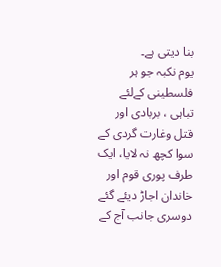بنا دیتی ہے۔
یوم نکبہ جو ہر فلسطینی کےلئے تباہی ، بربادی اور قتل وغارت گردی کے سوا کچھ نہ لایا، ایک طرف پوری قوم اور خاندان اجاڑ دیئے گئے دوسری جانب آج کے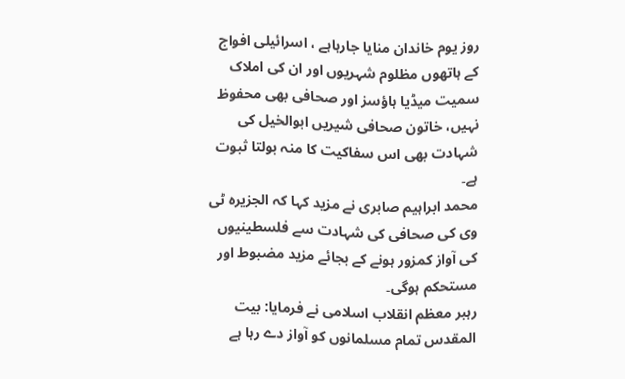روز یوم خاندان منایا جارہاہے ، اسرائیلی افواج کے ہاتھوں مظلوم شہریوں اور ان کی املاک سمیت میڈیا ہاؤسز اور صحافی بھی محفوظ نہیں، خاتون صحافی شیریں ابوالخیل کی شہادت بھی اس سفاکیت کا منہ بولتا ثبوت ہے۔
محمد ابراہیم صابری نے مزید کہا کہ الجزیرہ ٹی وی کی صحافی کی شہادت سے فلسطینیوں کی آواز کمزور ہونے کے بجائے مزید مضبوط اور مستحکم ہوگی۔
رہبر معظم انقلاب اسلامی نے فرمایا: بیت المقدس تمام مسلمانوں کو آواز دے رہا ہے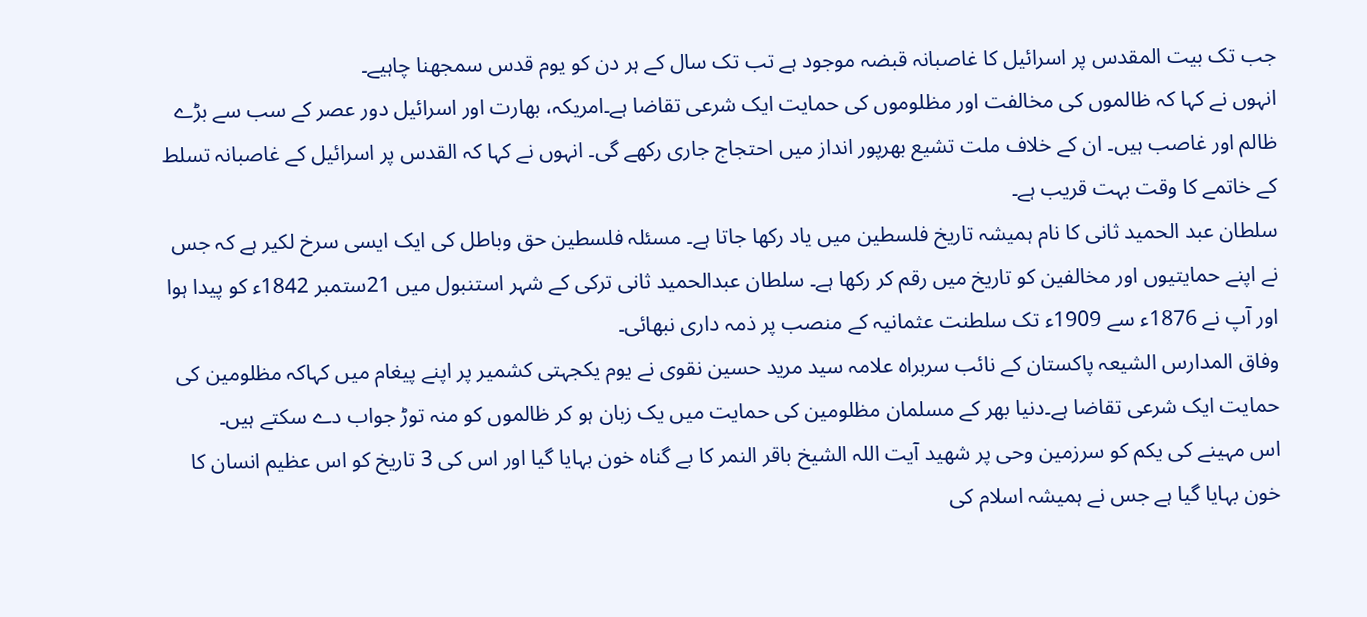جب تک بیت المقدس پر اسرائیل کا غاصبانہ قبضہ موجود ہے تب تک سال کے ہر دن کو یوم قدس سمجھنا چاہیے۔
انہوں نے کہا کہ ظالموں کی مخالفت اور مظلوموں کی حمایت ایک شرعی تقاضا ہے۔امریکہ، بھارت اور اسرائیل دور عصر کے سب سے بڑے ظالم اور غاصب ہیں۔ ان کے خلاف ملت تشیع بھرپور انداز میں احتجاج جاری رکھے گی۔ انہوں نے کہا کہ القدس پر اسرائیل کے غاصبانہ تسلط کے خاتمے کا وقت بہت قریب ہے۔
سلطان عبد الحمید ثانی کا نام ہمیشہ تاریخ فلسطین میں یاد رکھا جاتا ہے۔ مسئلہ فلسطین حق وباطل کی ایک ایسی سرخ لکیر ہے کہ جس نے اپنے حمایتیوں اور مخالفین کو تاریخ میں رقم کر رکھا ہے۔ سلطان عبدالحمید ثانی ترکی کے شہر استنبول میں 21ستمبر 1842ء کو پیدا ہوا اور آپ نے 1876ء سے 1909ء تک سلطنت عثمانیہ کے منصب پر ذمہ داری نبھائی۔
وفاق المدارس الشیعہ پاکستان کے نائب سربراہ علامہ سید مرید حسین نقوی نے یوم یکجہتی کشمیر پر اپنے پیغام میں کہاکہ مظلومین کی حمایت ایک شرعی تقاضا ہے۔دنیا بھر کے مسلمان مظلومین کی حمایت میں یک زبان ہو کر ظالموں کو منہ توڑ جواب دے سکتے ہیں۔
اس مہینے کی یکم کو سرزمین وحی پر شھید آیت اللہ الشیخ باقر النمر کا بے گناہ خون بہایا گیا اور اس کی 3 تاریخ کو اس عظیم انسان کا خون بہایا گیا ہے جس نے ہمیشہ اسلام کی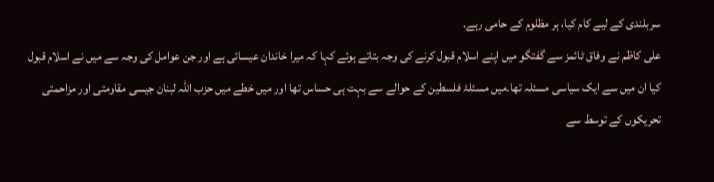سربلندی کے لیے کام کیا، ہر مظلوم کے حامی رہے.
علی کاظم نے وفاق ٹائمز سے گفتگو میں اپنے اسلام قبول کرنے کی وجہ بتاتے ہوئے کہا کہ میرا خاندان عیسائی ہے اور جن عوامل کی وجہ سے میں نے اسلام قبول کیا ان میں سے ایک سیاسی مسئلہ تھا۔میں مسئلۂ فلسطین کے حوالے سے بہت ہی حساس تھا اور میں خطے میں حزب اللہ لبنان جیسی مقاومتی اور مزاحمتی تحریکوں کے توسط سے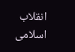انقلاب اسلامی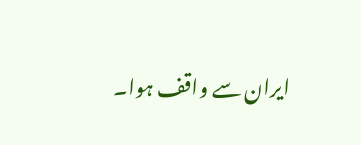ایران سے واقف ہوا۔